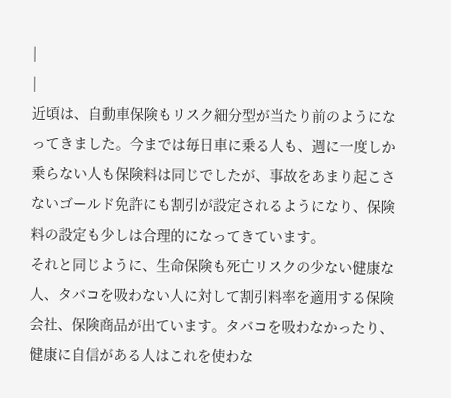|
|
近頃は、自動車保険もリスク細分型が当たり前のようになってきました。今までは毎日車に乗る人も、週に一度しか乗らない人も保険料は同じでしたが、事故をあまり起こさないゴールド免許にも割引が設定されるようになり、保険料の設定も少しは合理的になってきています。
それと同じように、生命保険も死亡リスクの少ない健康な人、タバコを吸わない人に対して割引料率を適用する保険会社、保険商品が出ています。タバコを吸わなかったり、健康に自信がある人はこれを使わな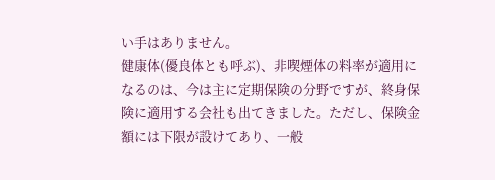い手はありません。
健康体(優良体とも呼ぶ)、非喫煙体の料率が適用になるのは、今は主に定期保険の分野ですが、終身保険に適用する会社も出てきました。ただし、保険金額には下限が設けてあり、一般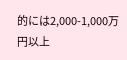的には2,000-1,000万円以上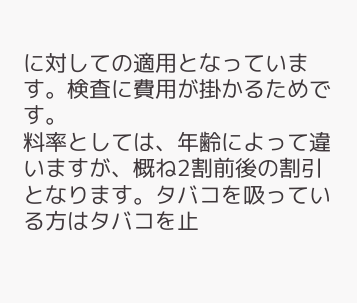に対しての適用となっています。検査に費用が掛かるためです。
料率としては、年齢によって違いますが、概ね2割前後の割引となります。タバコを吸っている方はタバコを止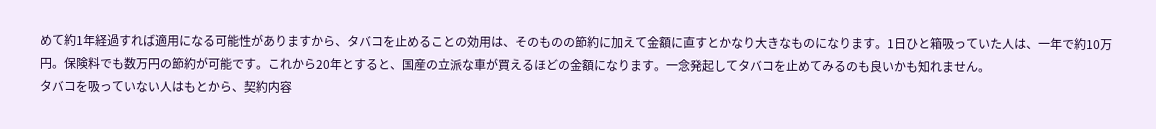めて約1年経過すれば適用になる可能性がありますから、タバコを止めることの効用は、そのものの節約に加えて金額に直すとかなり大きなものになります。1日ひと箱吸っていた人は、一年で約10万円。保険料でも数万円の節約が可能です。これから20年とすると、国産の立派な車が買えるほどの金額になります。一念発起してタバコを止めてみるのも良いかも知れません。
タバコを吸っていない人はもとから、契約内容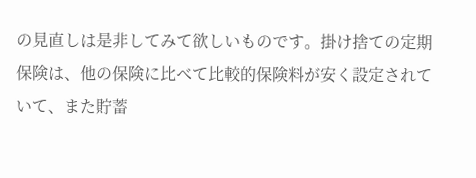の見直しは是非してみて欲しいものです。掛け捨ての定期保険は、他の保険に比べて比較的保険料が安く設定されていて、また貯蓄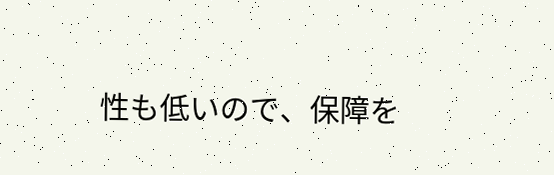性も低いので、保障を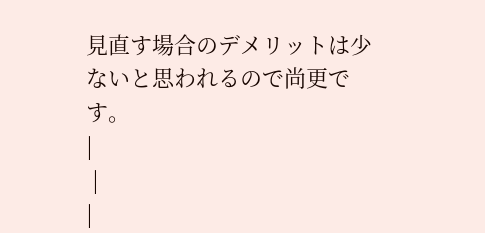見直す場合のデメリットは少ないと思われるので尚更です。
|
 |
|